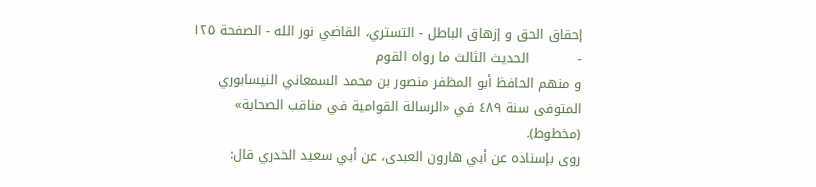إحقاق الحق و إزهاق الباطل - التستري، القاضي نور الله - الصفحة ١٢٥ -           الحديث الثالث ما رواه القوم
و منهم الحافظ أبو المظفر منصور بن محمد السمعاني النيسابوري المتوفى سنة ٤٨٩ في «الرسالة القوامية في مناقب الصحابة» (مخطوط).
روى بإسناده عن أبي هارون العبدى، عن أبي سعيد الخدري قال: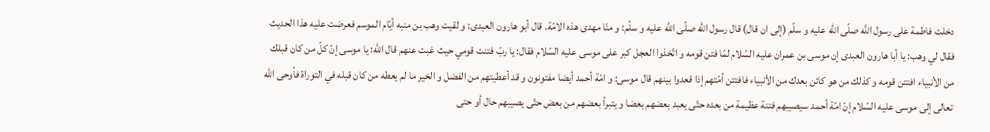دخلت فاطمة على رسول اللّه صلّى اللّه عليه و سلّم (إلى ان قال) قال رسول اللّه صلّى اللّه عليه و سلّم: و منّا مهدى هذه الامّة. قال أبو هارون العبدى: و لقيت وهب بن منبه أيّام الموسم فعرضت عليه هذا الحديث فقال لي وهب: يا أبا هارون العبدى إن موسى بن عمران عليه السّلام لمّا فتن قومه و اتّخذوا العجل كبر على موسى عليه السّلام فقال: يا ربّ فتنت قومي حيث غبت عنهم قال اللّه: يا موسى إنّ كلّ من كان قبلك من الأنبياء افتتن قومه و كذلك من هو كائن بعدك من الأنبياء فافتتن أمّتهم إذا قعدوا بينهم قال موسى: و امّة أحمد أيضا مفتونون و قد أعطيتهم من الفضل و الخير ما لم يعطه من كان قبله في التوراة فأوحى اللّه تعالى إلى موسى عليه السّلام إنّ امّة أحمد سيصيبهم فتنة عظيمة من بعده حتّى يعبد بعضهم بعضا و يتبرأ بعضهم من بعض حتّى يصيبهم حال أو حتى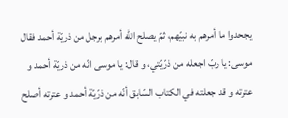يجحدوا ما أمرهم به نبيّهم، ثمّ يصلح اللّه أمرهم برجل من ذريّة أحمد فقال موسى: يا ربّ اجعله من ذرّيّتي، و قال: يا موسى انّه من ذريّة أحمد و عترته و قد جعلته في الكتاب السّابق أنّه من ذرّيّة أحمد و عترته أصلح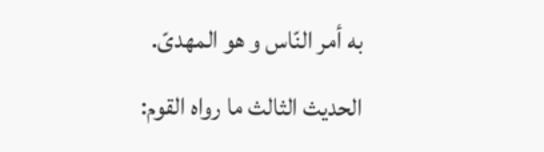به أمر النّاس و هو المهدىّ.
الحديث الثالث ما رواه القوم: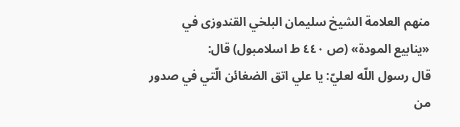منهم العلامة الشيخ سليمان البلخي القندوزى في «ينابيع المودة» (ص ٤٤٠ ط اسلامبول) قال:
قال رسول اللّه لعليّ: يا علي اتق الضغائن الّتي في صدور من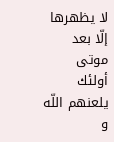لا يظهرها إلّا بعد موتى أولئك يلعنهم اللّه و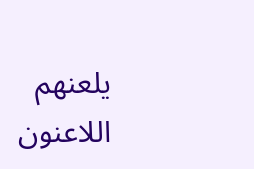يلعنهم اللاعنون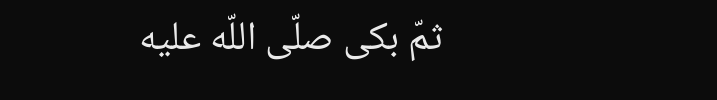ثمّ بكى صلّى اللّه عليه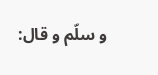و سلّم و قال: